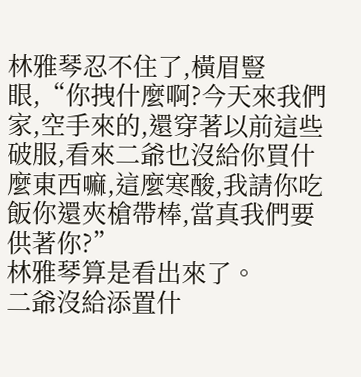林雅琴忍不住了,橫眉豎眼,“你拽什麼啊?今天來我們家,空手來的,還穿著以前這些破服,看來二爺也沒給你買什麼東西嘛,這麼寒酸,我請你吃飯你還夾槍帶棒,當真我們要供著你?”
林雅琴算是看出來了。
二爺沒給添置什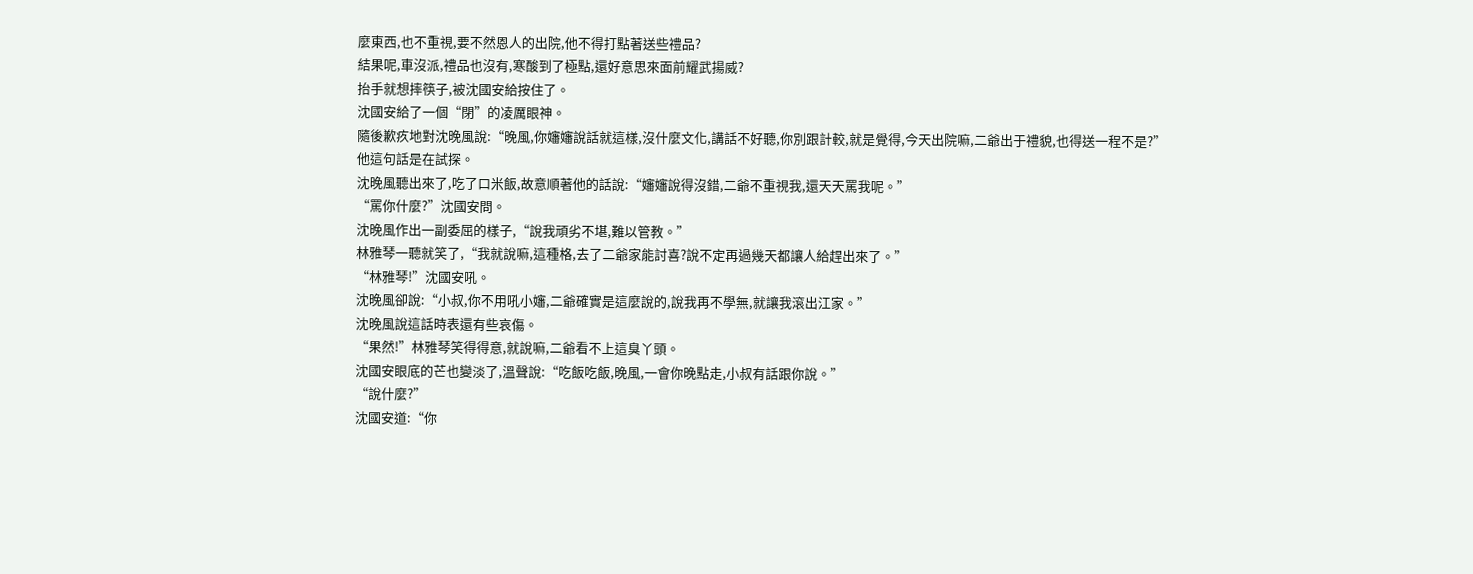麼東西,也不重視,要不然恩人的出院,他不得打點著送些禮品?
結果呢,車沒派,禮品也沒有,寒酸到了極點,還好意思來面前耀武揚威?
抬手就想摔筷子,被沈國安給按住了。
沈國安給了一個“閉”的凌厲眼神。
隨後歉疚地對沈晚風說:“晚風,你嬸嬸說話就這樣,沒什麼文化,講話不好聽,你別跟計較,就是覺得,今天出院嘛,二爺出于禮貌,也得送一程不是?”
他這句話是在試探。
沈晚風聽出來了,吃了口米飯,故意順著他的話說:“嬸嬸說得沒錯,二爺不重視我,還天天罵我呢。”
“罵你什麼?”沈國安問。
沈晚風作出一副委屈的樣子,“說我頑劣不堪,難以管教。”
林雅琴一聽就笑了,“我就說嘛,這種格,去了二爺家能討喜?說不定再過幾天都讓人給趕出來了。”
“林雅琴!”沈國安吼。
沈晚風卻說:“小叔,你不用吼小嬸,二爺確實是這麼說的,說我再不學無,就讓我滾出江家。”
沈晚風說這話時表還有些哀傷。
“果然!”林雅琴笑得得意,就說嘛,二爺看不上這臭丫頭。
沈國安眼底的芒也變淡了,溫聲說:“吃飯吃飯,晚風,一會你晚點走,小叔有話跟你說。”
“說什麼?”
沈國安道:“你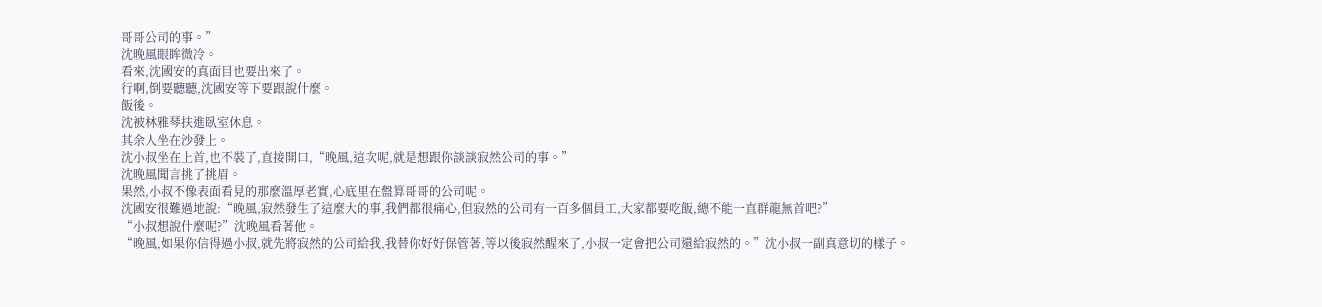哥哥公司的事。”
沈晚風眼眸微冷。
看來,沈國安的真面目也要出來了。
行啊,倒要聽聽,沈國安等下要跟說什麼。
飯後。
沈被林雅琴扶進臥室休息。
其余人坐在沙發上。
沈小叔坐在上首,也不裝了,直接開口,“晚風,這次呢,就是想跟你談談寂然公司的事。”
沈晚風聞言挑了挑眉。
果然,小叔不像表面看見的那麼溫厚老實,心底里在盤算哥哥的公司呢。
沈國安很難過地說:“晚風,寂然發生了這麼大的事,我們都很痛心,但寂然的公司有一百多個員工,大家都要吃飯,總不能一直群龍無首吧?”
“小叔想說什麼呢?”沈晚風看著他。
“晚風,如果你信得過小叔,就先將寂然的公司給我,我替你好好保管著,等以後寂然醒來了,小叔一定會把公司還給寂然的。”沈小叔一副真意切的樣子。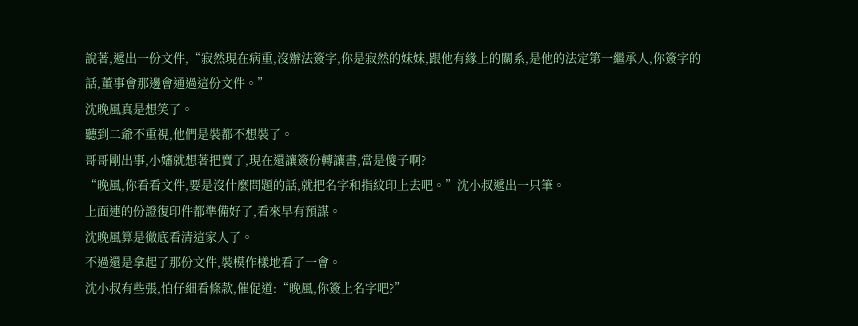說著,遞出一份文件,“寂然現在病重,沒辦法簽字,你是寂然的妹妹,跟他有緣上的關系,是他的法定第一繼承人,你簽字的話,董事會那邊會通過這份文件。”
沈晚風真是想笑了。
聽到二爺不重視,他們是裝都不想裝了。
哥哥剛出事,小嬸就想著把賣了,現在還讓簽份轉讓書,當是傻子啊?
“晚風,你看看文件,要是沒什麼問題的話,就把名字和指紋印上去吧。”沈小叔遞出一只筆。
上面連的份證復印件都準備好了,看來早有預謀。
沈晚風算是徹底看清這家人了。
不過還是拿起了那份文件,裝模作樣地看了一會。
沈小叔有些張,怕仔細看條款,催促道:“晚風,你簽上名字吧?”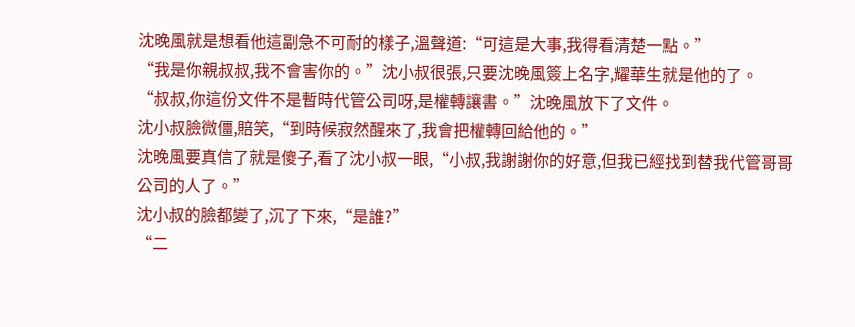沈晚風就是想看他這副急不可耐的樣子,溫聲道:“可這是大事,我得看清楚一點。”
“我是你親叔叔,我不會害你的。”沈小叔很張,只要沈晚風簽上名字,耀華生就是他的了。
“叔叔,你這份文件不是暫時代管公司呀,是權轉讓書。”沈晚風放下了文件。
沈小叔臉微僵,賠笑,“到時候寂然醒來了,我會把權轉回給他的。”
沈晚風要真信了就是傻子,看了沈小叔一眼,“小叔,我謝謝你的好意,但我已經找到替我代管哥哥公司的人了。”
沈小叔的臉都變了,沉了下來,“是誰?”
“二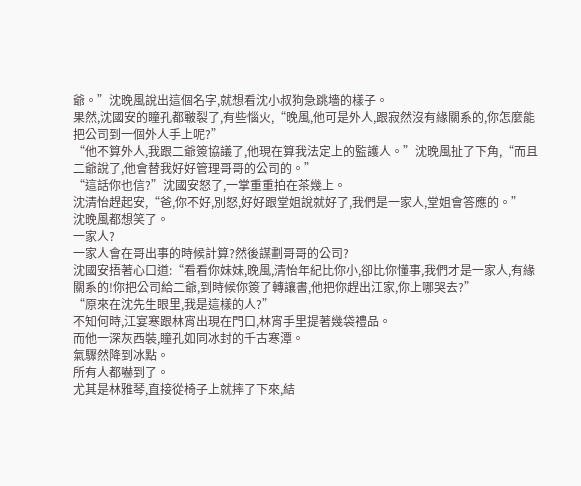爺。”沈晚風說出這個名字,就想看沈小叔狗急跳墻的樣子。
果然,沈國安的瞳孔都皸裂了,有些惱火,“晚風,他可是外人,跟寂然沒有緣關系的,你怎麼能把公司到一個外人手上呢?”
“他不算外人,我跟二爺簽協議了,他現在算我法定上的監護人。”沈晚風扯了下角,“而且二爺說了,他會替我好好管理哥哥的公司的。”
“這話你也信?”沈國安怒了,一掌重重拍在茶幾上。
沈清怡趕起安,“爸,你不好,別怒,好好跟堂姐說就好了,我們是一家人,堂姐會答應的。”
沈晚風都想笑了。
一家人?
一家人會在哥出事的時候計算?然後謀劃哥哥的公司?
沈國安捂著心口道:“看看你妹妹,晚風,清怡年紀比你小,卻比你懂事,我們才是一家人,有緣關系的!你把公司給二爺,到時候你簽了轉讓書,他把你趕出江家,你上哪哭去?”
“原來在沈先生眼里,我是這樣的人?”
不知何時,江宴寒跟林宵出現在門口,林宵手里提著幾袋禮品。
而他一深灰西裝,瞳孔如同冰封的千古寒潭。
氣驟然降到冰點。
所有人都嚇到了。
尤其是林雅琴,直接從椅子上就摔了下來,結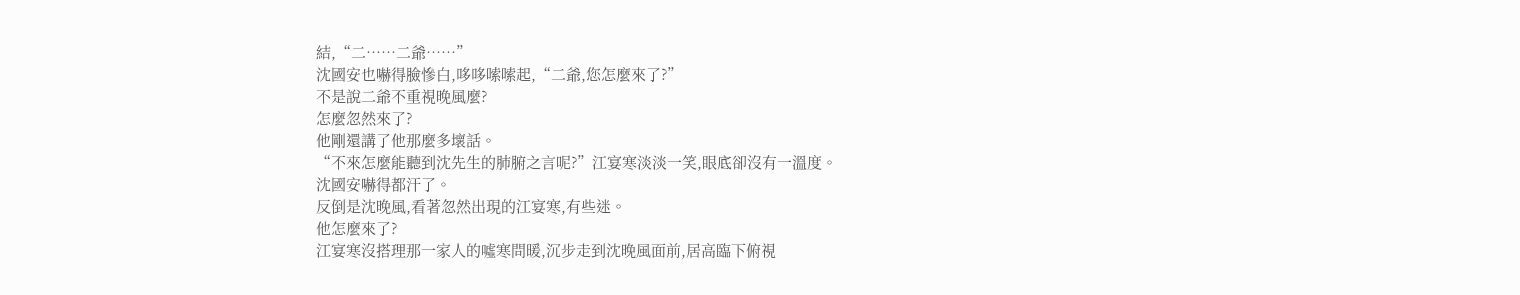結,“二……二爺……”
沈國安也嚇得臉慘白,哆哆嗦嗦起,“二爺,您怎麼來了?”
不是說二爺不重視晚風麼?
怎麼忽然來了?
他剛還講了他那麼多壞話。
“不來怎麼能聽到沈先生的肺腑之言呢?”江宴寒淡淡一笑,眼底卻沒有一溫度。
沈國安嚇得都汗了。
反倒是沈晚風,看著忽然出現的江宴寒,有些迷。
他怎麼來了?
江宴寒沒搭理那一家人的噓寒問暖,沉步走到沈晚風面前,居高臨下俯視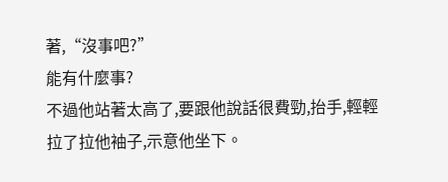著,“沒事吧?”
能有什麼事?
不過他站著太高了,要跟他說話很費勁,抬手,輕輕拉了拉他袖子,示意他坐下。